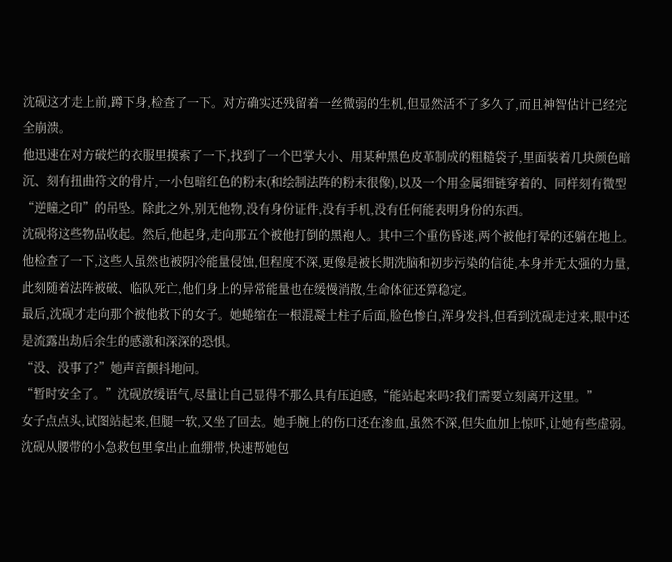沈砚这才走上前,蹲下身,检查了一下。对方确实还残留着一丝微弱的生机,但显然活不了多久了,而且神智估计已经完全崩溃。
他迅速在对方破烂的衣服里摸索了一下,找到了一个巴掌大小、用某种黑色皮革制成的粗糙袋子,里面装着几块颜色暗沉、刻有扭曲符文的骨片,一小包暗红色的粉末(和绘制法阵的粉末很像),以及一个用金属细链穿着的、同样刻有微型“逆瞳之印”的吊坠。除此之外,别无他物,没有身份证件,没有手机,没有任何能表明身份的东西。
沈砚将这些物品收起。然后,他起身,走向那五个被他打倒的黑袍人。其中三个重伤昏迷,两个被他打晕的还躺在地上。他检查了一下,这些人虽然也被阴冷能量侵蚀,但程度不深,更像是被长期洗脑和初步污染的信徒,本身并无太强的力量,此刻随着法阵被破、临队死亡,他们身上的异常能量也在缓慢消散,生命体征还算稳定。
最后,沈砚才走向那个被他救下的女子。她蜷缩在一根混凝土柱子后面,脸色惨白,浑身发抖,但看到沈砚走过来,眼中还是流露出劫后余生的感激和深深的恐惧。
“没、没事了?”她声音颤抖地问。
“暂时安全了。”沈砚放缓语气,尽量让自己显得不那么具有压迫感,“能站起来吗?我们需要立刻离开这里。”
女子点点头,试图站起来,但腿一软,又坐了回去。她手腕上的伤口还在渗血,虽然不深,但失血加上惊吓,让她有些虚弱。
沈砚从腰带的小急救包里拿出止血绷带,快速帮她包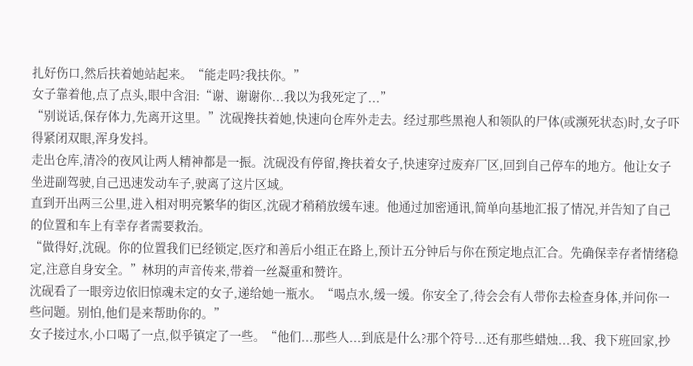扎好伤口,然后扶着她站起来。“能走吗?我扶你。”
女子靠着他,点了点头,眼中含泪:“谢、谢谢你...我以为我死定了...”
“别说话,保存体力,先离开这里。”沈砚搀扶着她,快速向仓库外走去。经过那些黑袍人和领队的尸体(或濒死状态)时,女子吓得紧闭双眼,浑身发抖。
走出仓库,清冷的夜风让两人精神都是一振。沈砚没有停留,搀扶着女子,快速穿过废弃厂区,回到自己停车的地方。他让女子坐进副驾驶,自己迅速发动车子,驶离了这片区域。
直到开出两三公里,进入相对明亮繁华的街区,沈砚才稍稍放缓车速。他通过加密通讯,简单向基地汇报了情况,并告知了自己的位置和车上有幸存者需要救治。
“做得好,沈砚。你的位置我们已经锁定,医疗和善后小组正在路上,预计五分钟后与你在预定地点汇合。先确保幸存者情绪稳定,注意自身安全。”林玥的声音传来,带着一丝凝重和赞许。
沈砚看了一眼旁边依旧惊魂未定的女子,递给她一瓶水。“喝点水,缓一缓。你安全了,待会会有人带你去检查身体,并问你一些问题。别怕,他们是来帮助你的。”
女子接过水,小口喝了一点,似乎镇定了一些。“他们...那些人...到底是什么?那个符号...还有那些蜡烛...我、我下班回家,抄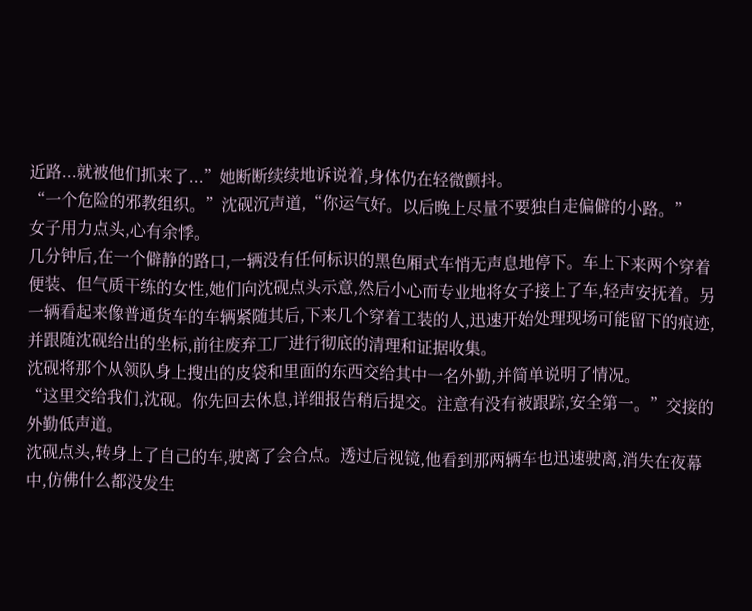近路...就被他们抓来了...”她断断续续地诉说着,身体仍在轻微颤抖。
“一个危险的邪教组织。”沈砚沉声道,“你运气好。以后晚上尽量不要独自走偏僻的小路。”
女子用力点头,心有余悸。
几分钟后,在一个僻静的路口,一辆没有任何标识的黑色厢式车悄无声息地停下。车上下来两个穿着便装、但气质干练的女性,她们向沈砚点头示意,然后小心而专业地将女子接上了车,轻声安抚着。另一辆看起来像普通货车的车辆紧随其后,下来几个穿着工装的人,迅速开始处理现场可能留下的痕迹,并跟随沈砚给出的坐标,前往废弃工厂进行彻底的清理和证据收集。
沈砚将那个从领队身上搜出的皮袋和里面的东西交给其中一名外勤,并简单说明了情况。
“这里交给我们,沈砚。你先回去休息,详细报告稍后提交。注意有没有被跟踪,安全第一。”交接的外勤低声道。
沈砚点头,转身上了自己的车,驶离了会合点。透过后视镜,他看到那两辆车也迅速驶离,消失在夜幕中,仿佛什么都没发生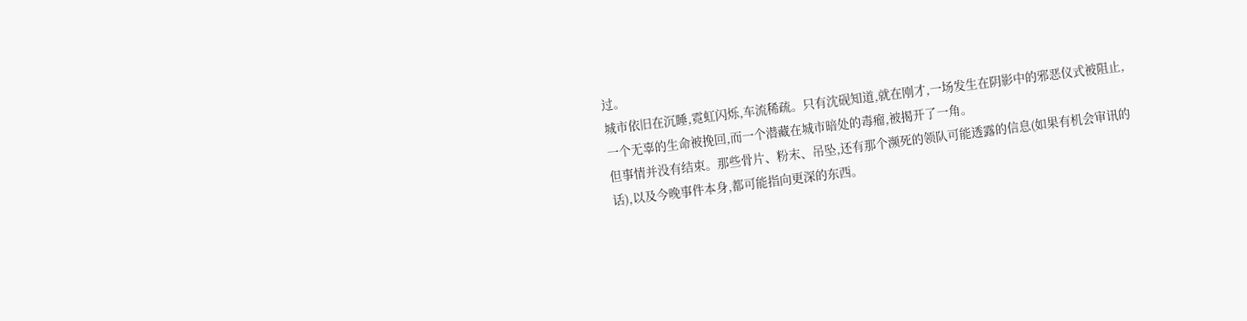过。
城市依旧在沉睡,霓虹闪烁,车流稀疏。只有沈砚知道,就在刚才,一场发生在阴影中的邪恶仪式被阻止,一个无辜的生命被挽回,而一个潜藏在城市暗处的毒瘤,被揭开了一角。
但事情并没有结束。那些骨片、粉末、吊坠,还有那个濒死的领队可能透露的信息(如果有机会审讯的话),以及今晚事件本身,都可能指向更深的东西。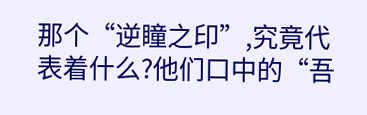那个“逆瞳之印”,究竟代表着什么?他们口中的“吾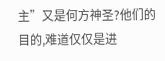主”又是何方神圣?他们的目的,难道仅仅是进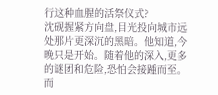行这种血腥的活祭仪式?
沈砚握紧方向盘,目光投向城市远处那片更深沉的黑暗。他知道,今晚只是开始。随着他的深入,更多的谜团和危险,恐怕会接踵而至。
而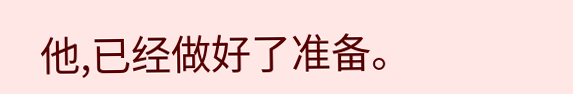他,已经做好了准备。